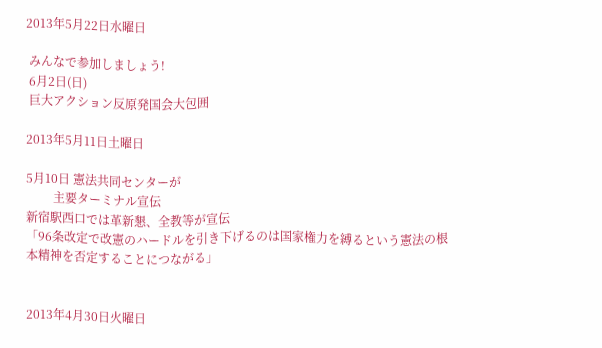2013年5月22日水曜日

 みんなで参加しましょう!
 6月2日(日)
 巨大アクション反原発国会大包囲

2013年5月11日土曜日

5月10日 憲法共同センターが
         主要ターミナル宣伝
新宿駅西口では革新懇、全教等が宣伝
「96条改定で改憲のハードルを引き下げるのは国家権力を縛るという憲法の根本精神を否定することにつながる」


2013年4月30日火曜日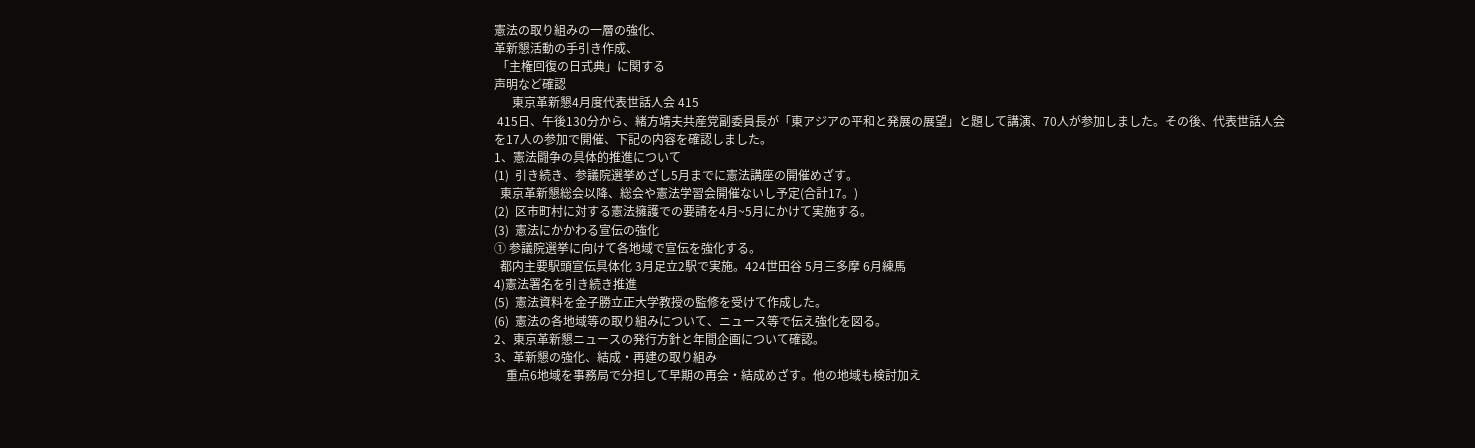憲法の取り組みの一層の強化、
革新懇活動の手引き作成、
 「主権回復の日式典」に関する
声明など確認
      東京革新懇4月度代表世話人会 415
 415日、午後130分から、緒方靖夫共産党副委員長が「東アジアの平和と発展の展望」と題して講演、70人が参加しました。その後、代表世話人会を17人の参加で開催、下記の内容を確認しました。
1、憲法闘争の具体的推進について
(1)  引き続き、参議院選挙めざし5月までに憲法講座の開催めざす。
  東京革新懇総会以降、総会や憲法学習会開催ないし予定(合計17。)
(2)  区市町村に対する憲法擁護での要請を4月~5月にかけて実施する。
(3)  憲法にかかわる宣伝の強化
① 参議院選挙に向けて各地域で宣伝を強化する。
  都内主要駅頭宣伝具体化 3月足立2駅で実施。424世田谷 5月三多摩 6月練馬
4)憲法署名を引き続き推進
(5)  憲法資料を金子勝立正大学教授の監修を受けて作成した。
(6)  憲法の各地域等の取り組みについて、ニュース等で伝え強化を図る。
2、東京革新懇ニュースの発行方針と年間企画について確認。
3、革新懇の強化、結成・再建の取り組み
    重点6地域を事務局で分担して早期の再会・結成めざす。他の地域も検討加え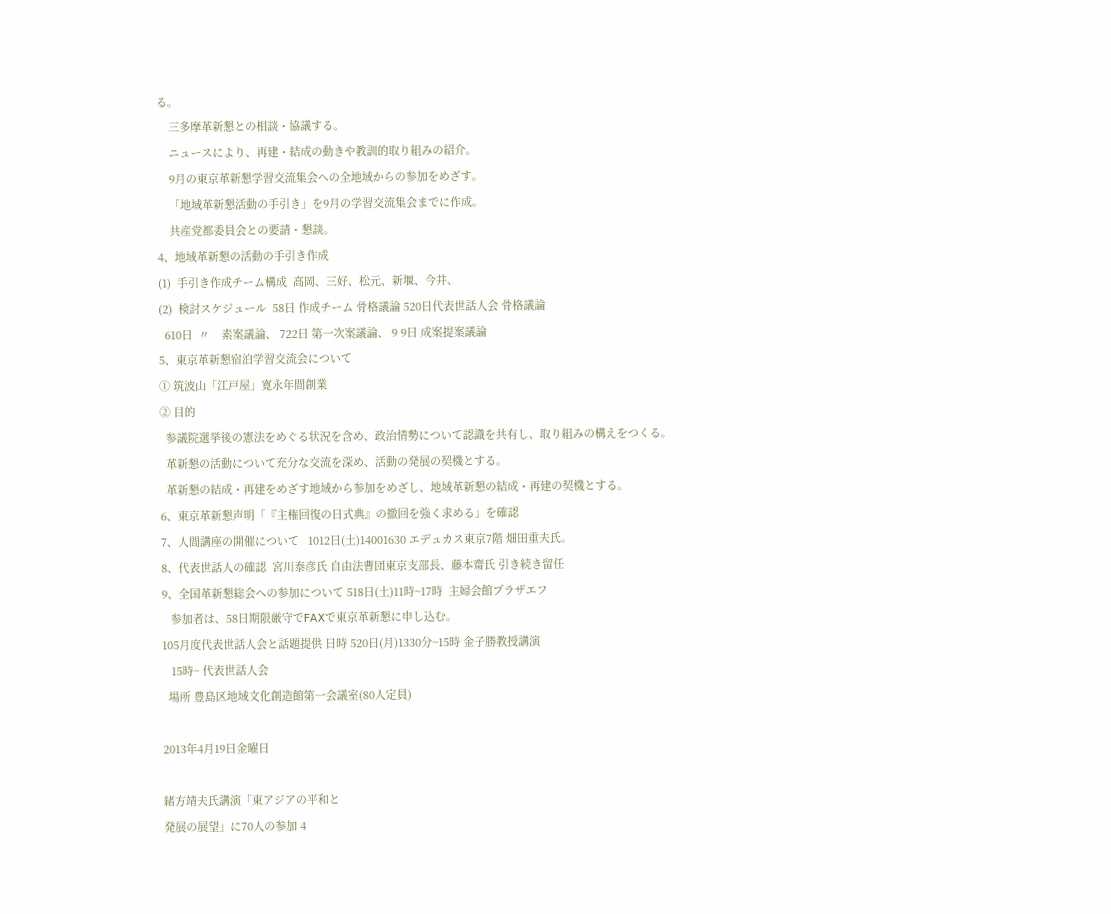る。
    三多摩革新懇との相談・協議する。
    ニュースにより、再建・結成の動きや教訓的取り組みの紹介。
    9月の東京革新懇学習交流集会への全地域からの参加をめざす。
    「地域革新懇活動の手引き」を9月の学習交流集会までに作成。
    共産党都委員会との要請・懇談。
4、地域革新懇の活動の手引き作成
(1)  手引き作成チーム構成  高岡、三好、松元、新堰、今井、
(2)  検討スケジュール  58日 作成チーム 骨格議論 520日代表世話人会 骨格議論
  610日  〃    素案議論、 722日 第一次案議論、 9 9日 成案提案議論
5、東京革新懇宿泊学習交流会について
① 筑波山「江戸屋」寛永年間創業
② 目的
  参議院選挙後の憲法をめぐる状況を含め、政治情勢について認識を共有し、取り組みの構えをつくる。
  革新懇の活動について充分な交流を深め、活動の発展の契機とする。
  革新懇の結成・再建をめざす地域から参加をめざし、地域革新懇の結成・再建の契機とする。
6、東京革新懇声明「『主権回復の日式典』の撤回を強く求める」を確認
7、人間講座の開催について   1012日(土)14001630 エデュカス東京7階 畑田重夫氏。
8、代表世話人の確認  宮川泰彦氏 自由法曹団東京支部長、藤本齋氏 引き続き留任
9、全国革新懇総会への参加について 518日(土)11時~17時  主婦会館プラザエフ
   参加者は、58日期限厳守でFAXで東京革新懇に申し込む。
105月度代表世話人会と話題提供 日時 520日(月)1330分~15時 金子勝教授講演
   15時~ 代表世話人会
  場所 豊島区地域文化創造館第一会議室(80人定員)

2013年4月19日金曜日

緒方靖夫氏講演「東アジアの平和と
発展の展望」に70人の参加 4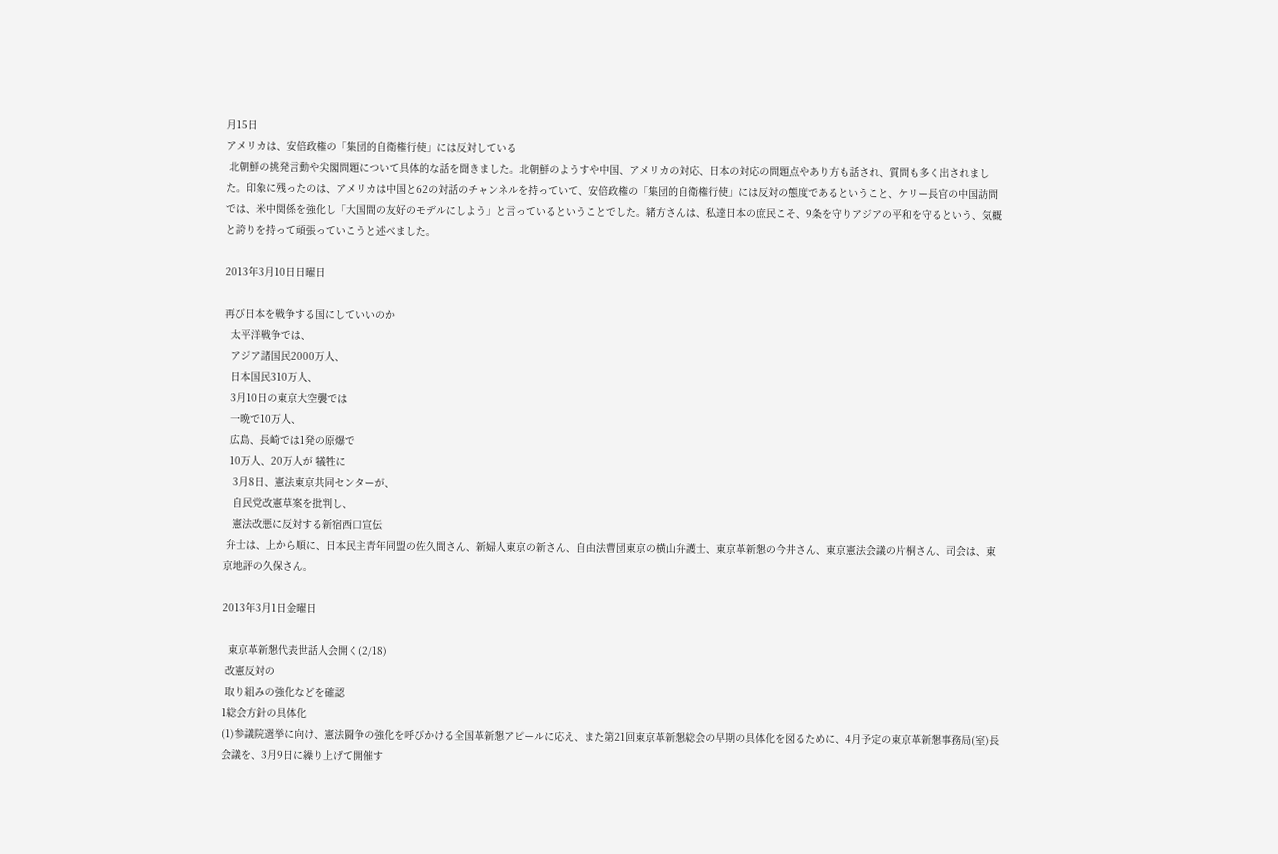月15日
アメリカは、安倍政権の「集団的自衛権行使」には反対している
 北朝鮮の挑発言動や尖閣問題について具体的な話を聞きました。北朝鮮のようすや中国、アメリカの対応、日本の対応の問題点やあり方も話され、質問も多く出されました。印象に残ったのは、アメリカは中国と62の対話のチャンネルを持っていて、安倍政権の「集団的自衛権行使」には反対の態度であるということ、ケリー長官の中国訪問では、米中関係を強化し「大国間の友好のモデルにしよう」と言っているということでした。緒方さんは、私達日本の庶民こそ、9条を守りアジアの平和を守るという、気概と誇りを持って頑張っていこうと述べました。

2013年3月10日日曜日

再び日本を戦争する国にしていいのか
  太平洋戦争では、
  アジア諸国民2000万人、
  日本国民310万人、
  3月10日の東京大空襲では
  一晩で10万人、
  広島、長崎では1発の原爆で
  10万人、20万人が 犠牲に
   3月8日、憲法東京共同センターが、
   自民党改憲草案を批判し、
   憲法改悪に反対する新宿西口宣伝
 弁士は、上から順に、日本民主青年同盟の佐久間さん、新婦人東京の新さん、自由法曹団東京の横山弁護士、東京革新懇の今井さん、東京憲法会議の片桐さん、司会は、東京地評の久保さん。

2013年3月1日金曜日

  東京革新懇代表世話人会開く(2/18)
 改憲反対の
 取り組みの強化などを確認
1総会方針の具体化
(1)参議院選挙に向け、憲法闘争の強化を呼びかける全国革新懇アピールに応え、また第21回東京革新懇総会の早期の具体化を図るために、4月予定の東京革新懇事務局(室)長会議を、3月9日に繰り上げて開催す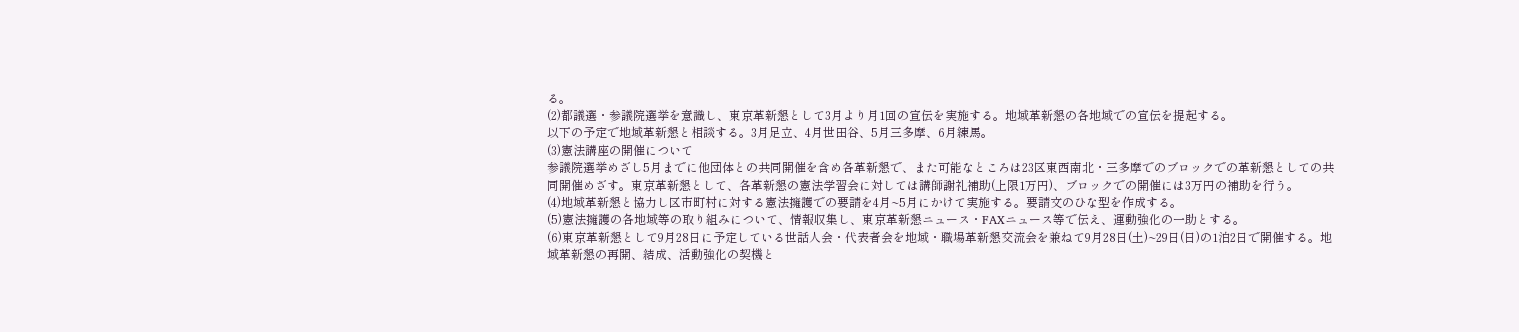る。
(2)都議選・参議院選挙を意識し、東京革新懇として3月より月1回の宣伝を実施する。地域革新懇の各地域での宣伝を提起する。
以下の予定で地域革新懇と相談する。3月足立、4月世田谷、5月三多摩、6月練馬。
(3)憲法講座の開催について
参議院選挙めざし5月までに他団体との共同開催を含め各革新懇で、また可能なところは23区東西南北・三多摩でのブロックでの革新懇としての共同開催めざす。東京革新懇として、各革新懇の憲法学習会に対しては講師謝礼補助(上限1万円)、ブロックでの開催には3万円の補助を行う。
(4)地域革新懇と協力し区市町村に対する憲法擁護での要請を4月~5月にかけて実施する。要請文のひな型を作成する。
(5)憲法擁護の各地域等の取り組みについて、情報収集し、東京革新懇ニュース・FAXニュース等で伝え、運動強化の一助とする。
(6)東京革新懇として9月28日に予定している世話人会・代表者会を地域・職場革新懇交流会を兼ねて9月28日(土)~29日(日)の1泊2日で開催する。地域革新懇の再開、結成、活動強化の契機と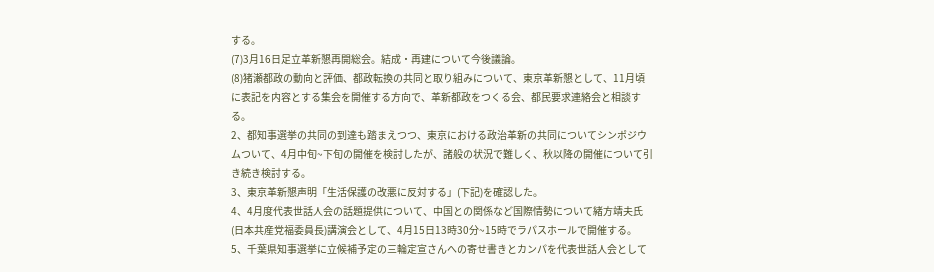する。
(7)3月16日足立革新懇再開総会。結成・再建について今後議論。
(8)猪瀬都政の動向と評価、都政転換の共同と取り組みについて、東京革新懇として、11月頃に表記を内容とする集会を開催する方向で、革新都政をつくる会、都民要求連絡会と相談する。
2、都知事選挙の共同の到達も踏まえつつ、東京における政治革新の共同についてシンポジウムついて、4月中旬~下旬の開催を検討したが、諸般の状況で難しく、秋以降の開催について引き続き検討する。
3、東京革新懇声明「生活保護の改悪に反対する」(下記)を確認した。
4、4月度代表世話人会の話題提供について、中国との関係など国際情勢について緒方靖夫氏(日本共産党福委員長)講演会として、4月15日13時30分~15時でラパスホールで開催する。
5、千葉県知事選挙に立候補予定の三輪定宣さんへの寄せ書きとカンパを代表世話人会として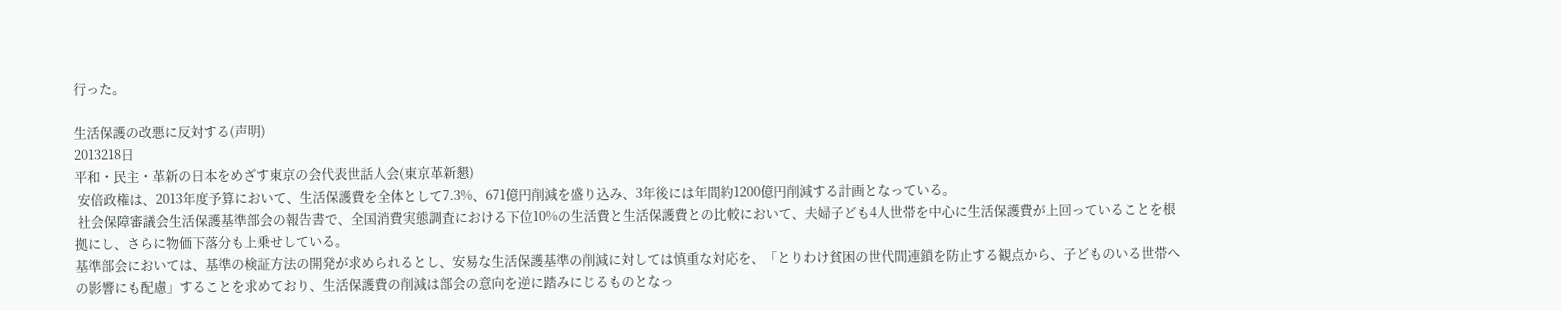行った。

生活保護の改悪に反対する(声明)
2013218日
平和・民主・革新の日本をめざす東京の会代表世話人会(東京革新懇)
 安倍政権は、2013年度予算において、生活保護費を全体として7.3%、671億円削減を盛り込み、3年後には年間約1200億円削減する計画となっている。
 社会保障審議会生活保護基準部会の報告書で、全国消費実態調査における下位10%の生活費と生活保護費との比較において、夫婦子ども4人世帯を中心に生活保護費が上回っていることを根拠にし、さらに物価下落分も上乗せしている。
基準部会においては、基準の検証方法の開発が求められるとし、安易な生活保護基準の削減に対しては慎重な対応を、「とりわけ貧困の世代間連鎖を防止する観点から、子どものいる世帯への影響にも配慮」することを求めており、生活保護費の削減は部会の意向を逆に踏みにじるものとなっ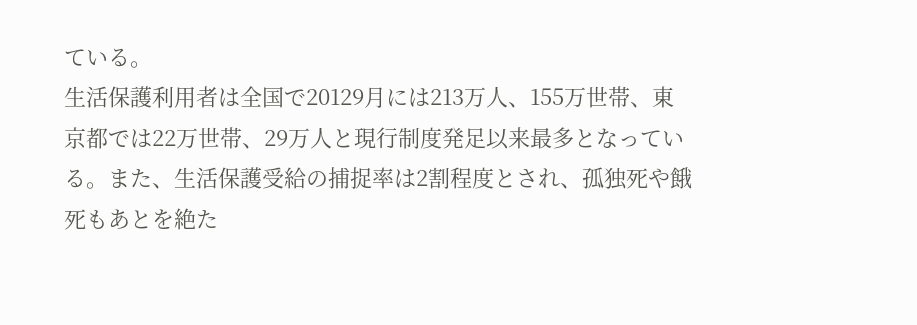ている。
生活保護利用者は全国で20129月には213万人、155万世帯、東京都では22万世帯、29万人と現行制度発足以来最多となっている。また、生活保護受給の捕捉率は2割程度とされ、孤独死や餓死もあとを絶た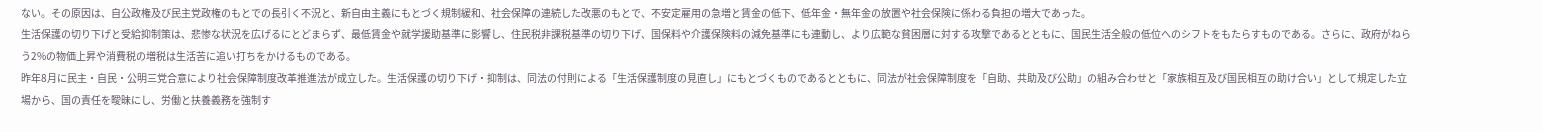ない。その原因は、自公政権及び民主党政権のもとでの長引く不況と、新自由主義にもとづく規制緩和、社会保障の連続した改悪のもとで、不安定雇用の急増と賃金の低下、低年金・無年金の放置や社会保険に係わる負担の増大であった。
生活保護の切り下げと受給抑制策は、悲惨な状況を広げるにとどまらず、最低賃金や就学援助基準に影響し、住民税非課税基準の切り下げ、国保料や介護保険料の減免基準にも連動し、より広範な貧困層に対する攻撃であるとともに、国民生活全般の低位へのシフトをもたらすものである。さらに、政府がねらう2%の物価上昇や消費税の増税は生活苦に追い打ちをかけるものである。
昨年8月に民主・自民・公明三党合意により社会保障制度改革推進法が成立した。生活保護の切り下げ・抑制は、同法の付則による「生活保護制度の見直し」にもとづくものであるとともに、同法が社会保障制度を「自助、共助及び公助」の組み合わせと「家族相互及び国民相互の助け合い」として規定した立場から、国の責任を曖昧にし、労働と扶養義務を強制す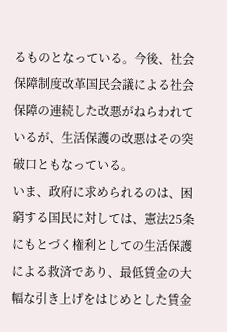るものとなっている。今後、社会保障制度改革国民会議による社会保障の連続した改悪がねらわれているが、生活保護の改悪はその突破口ともなっている。
いま、政府に求められるのは、困窮する国民に対しては、憲法25条にもとづく権利としての生活保護による救済であり、最低賃金の大幅な引き上げをはじめとした賃金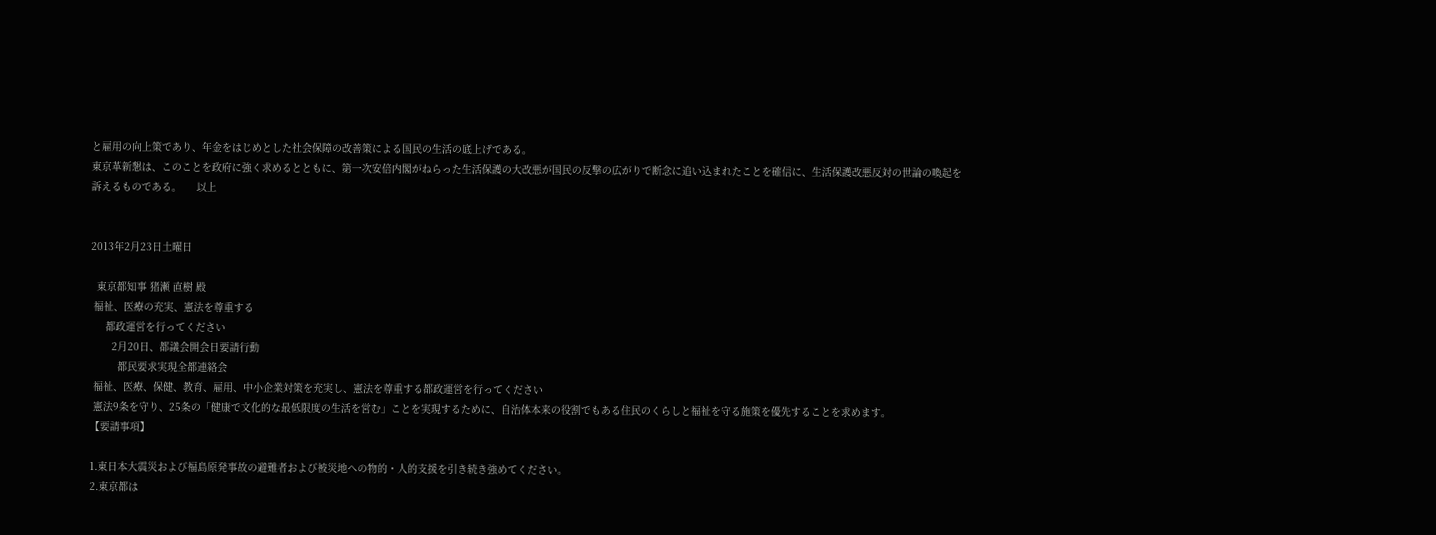と雇用の向上策であり、年金をはじめとした社会保障の改善策による国民の生活の底上げである。
東京革新懇は、このことを政府に強く求めるとともに、第一次安倍内閣がねらった生活保護の大改悪が国民の反撃の広がりで断念に追い込まれたことを確信に、生活保護改悪反対の世論の喚起を訴えるものである。     以上


2013年2月23日土曜日

  東京都知事 猪瀬 直樹 殿
 福祉、医療の充実、憲法を尊重する
     都政運営を行ってください
       2月20日、都議会開会日要請行動
         都民要求実現全都連絡会
 福祉、医療、保健、教育、雇用、中小企業対策を充実し、憲法を尊重する都政運営を行ってください
 憲法9条を守り、25条の「健康で文化的な最低限度の生活を営む」ことを実現するために、自治体本来の役割でもある住民のくらしと福祉を守る施策を優先することを求めます。                                【要請事項】

1.東日本大震災および福島原発事故の避難者および被災地への物的・人的支援を引き続き強めてください。
2.東京都は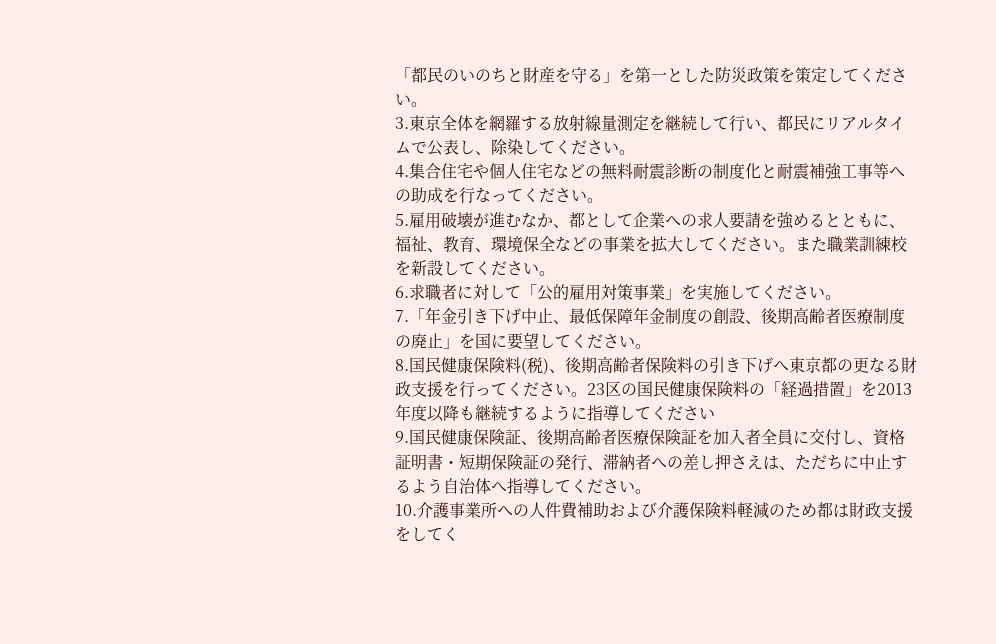「都民のいのちと財産を守る」を第一とした防災政策を策定してください。
3.東京全体を網羅する放射線量測定を継続して行い、都民にリアルタイムで公表し、除染してください。
4.集合住宅や個人住宅などの無料耐震診断の制度化と耐震補強工事等への助成を行なってください。
5.雇用破壊が進むなか、都として企業への求人要請を強めるとともに、福祉、教育、環境保全などの事業を拡大してください。また職業訓練校を新設してください。
6.求職者に対して「公的雇用対策事業」を実施してください。
7.「年金引き下げ中止、最低保障年金制度の創設、後期高齢者医療制度の廃止」を国に要望してください。
8.国民健康保険料(税)、後期高齢者保険料の引き下げへ東京都の更なる財政支援を行ってください。23区の国民健康保険料の「経過措置」を2013年度以降も継続するように指導してください
9.国民健康保険証、後期高齢者医療保険証を加入者全員に交付し、資格証明書・短期保険証の発行、滞納者への差し押さえは、ただちに中止するよう自治体へ指導してください。
10.介護事業所への人件費補助および介護保険料軽減のため都は財政支援をしてく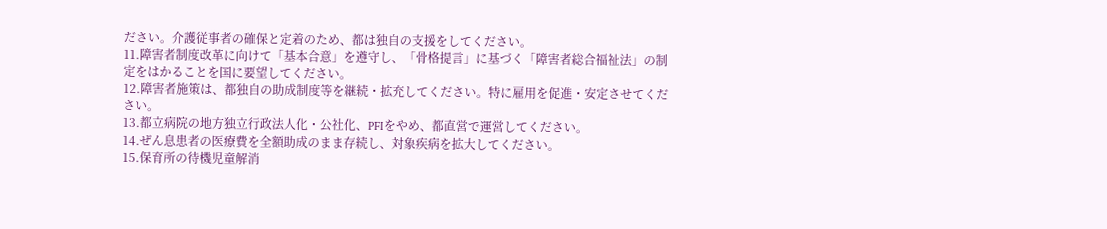ださい。介護従事者の確保と定着のため、都は独自の支援をしてください。
11.障害者制度改革に向けて「基本合意」を遵守し、「骨格提言」に基づく「障害者総合福祉法」の制定をはかることを国に要望してください。
12.障害者施策は、都独自の助成制度等を継続・拡充してください。特に雇用を促進・安定させてください。
13.都立病院の地方独立行政法人化・公社化、PFIをやめ、都直営で運営してください。
14.ぜん息患者の医療費を全額助成のまま存続し、対象疾病を拡大してください。
15.保育所の待機児童解消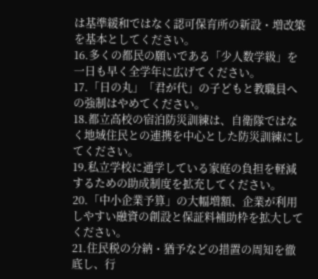は基準緩和ではなく認可保育所の新設・増改築を基本としてください。
16.多くの都民の願いである「少人数学級」を一日も早く全学年に広げてください。
17.「日の丸」「君が代」の子どもと教職員への強制はやめてください。
18.都立高校の宿泊防災訓練は、自衛隊ではなく地域住民との連携を中心とした防災訓練にしてください。
19.私立学校に通学している家庭の負担を軽減するための助成制度を拡充してください。
20.「中小企業予算」の大幅増額、企業が利用しやすい融資の創設と保証料補助枠を拡大してください。
21.住民税の分納・猶予などの措置の周知を徹底し、行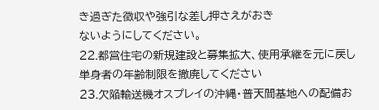き過ぎた徴収や強引な差し押さえがおき
ないようにしてください。
22.都営住宅の新規建設と募集拡大、使用承継を元に戻し単身者の年齢制限を撤廃してください
23.欠陥輸送機オスプレイの沖縄・普天間基地への配備お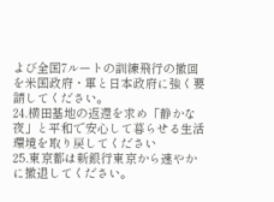よび全国7ルートの訓練飛行の撤回を米国政府・軍と日本政府に強く要請してください。
24.横田基地の返還を求め「静かな夜」と平和で安心して暮らせる生活環境を取り戻してください
25.東京都は新銀行東京から速やかに撤退してください。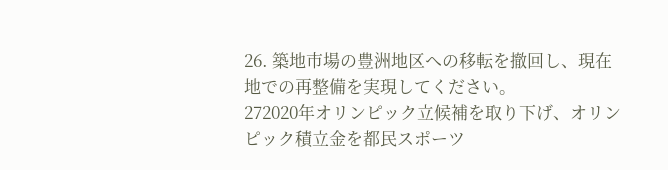26. 築地市場の豊洲地区への移転を撤回し、現在地での再整備を実現してください。
272020年オリンピック立候補を取り下げ、オリンピック積立金を都民スポーツ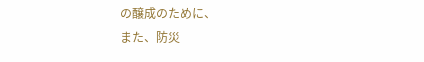の醸成のために、
また、防災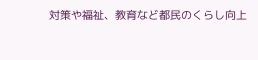対策や福祉、教育など都民のくらし向上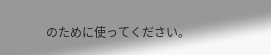のために使ってください。